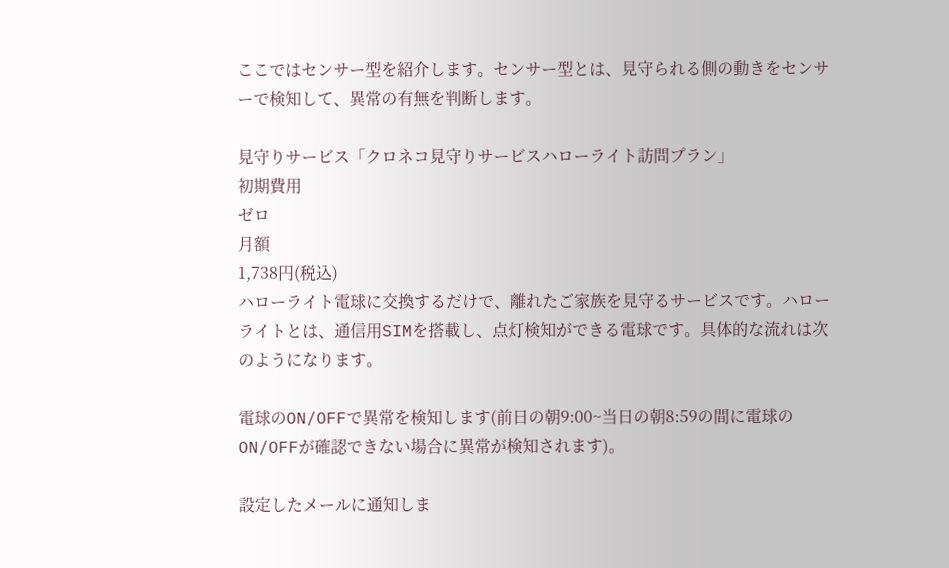ここではセンサー型を紹介します。センサー型とは、見守られる側の動きをセンサーで検知して、異常の有無を判断します。

見守りサービス「クロネコ見守りサービスハローライト訪問プラン」
初期費用
ゼロ
月額
1,738円(税込)
ハローライト電球に交換するだけで、離れたご家族を見守るサービスです。ハローライトとは、通信用SIMを搭載し、点灯検知ができる電球です。具体的な流れは次のようになります。

電球のON/OFFで異常を検知します(前日の朝9:00~当日の朝8:59の間に電球のON/OFFが確認できない場合に異常が検知されます)。

設定したメールに通知しま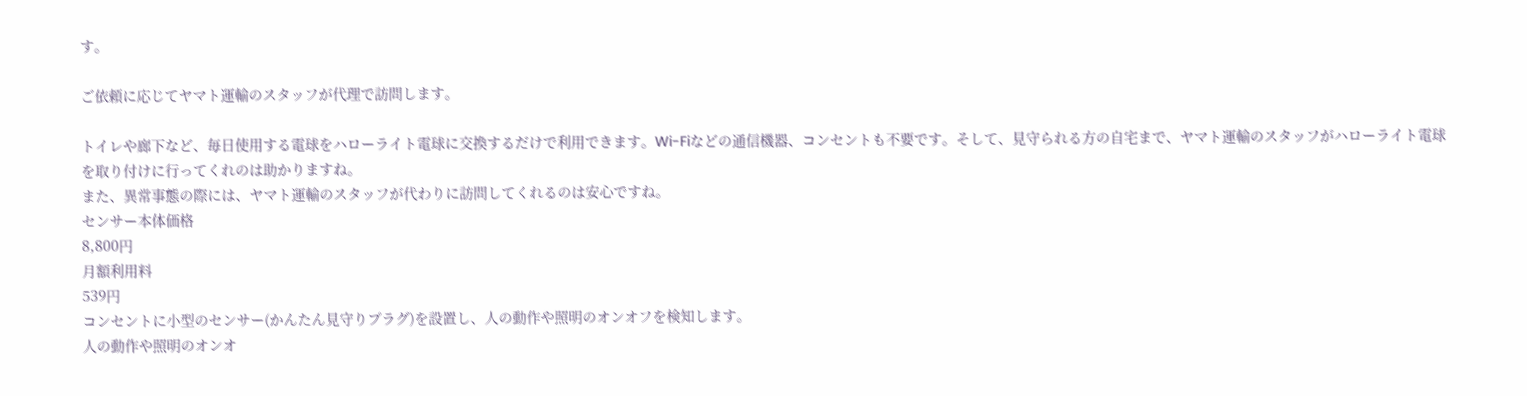す。

ご依頼に応じてヤマト運輸のスタッフが代理で訪問します。

トイレや廊下など、毎日使用する電球をハローライト電球に交換するだけで利用できます。Wi-Fiなどの通信機器、コンセントも不要です。そして、見守られる方の自宅まで、ヤマト運輸のスタッフがハローライト電球を取り付けに行ってくれのは助かりますね。
また、異常事態の際には、ヤマト運輸のスタッフが代わりに訪問してくれるのは安心ですね。
センサー本体価格
8,800円
月額利用料
539円
コンセントに小型のセンサー(かんたん見守りプラグ)を設置し、人の動作や照明のオンオフを検知します。
人の動作や照明のオンオ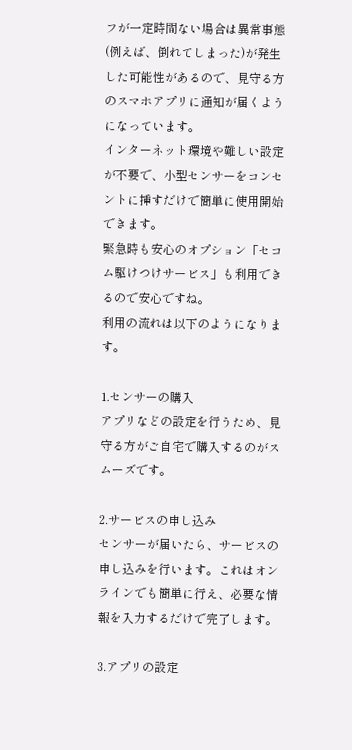フが一定時間ない場合は異常事態(例えば、倒れてしまった)が発生した可能性があるので、見守る方のスマホアプリに通知が届くようになっています。
インターネット環境や難しい設定が不要で、小型センサーをコンセントに挿すだけで簡単に使用開始できます。
緊急時も安心のオプション「セコム駆けつけサービス」も利用できるので安心ですね。
利用の流れは以下のようになります。

1.センサーの購入
アプリなどの設定を行うため、見守る方がご自宅で購入するのがスムーズです。

2.サービスの申し込み
センサーが届いたら、サービスの申し込みを行います。これはオンラインでも簡単に行え、必要な情報を入力するだけで完了します。

3.アプリの設定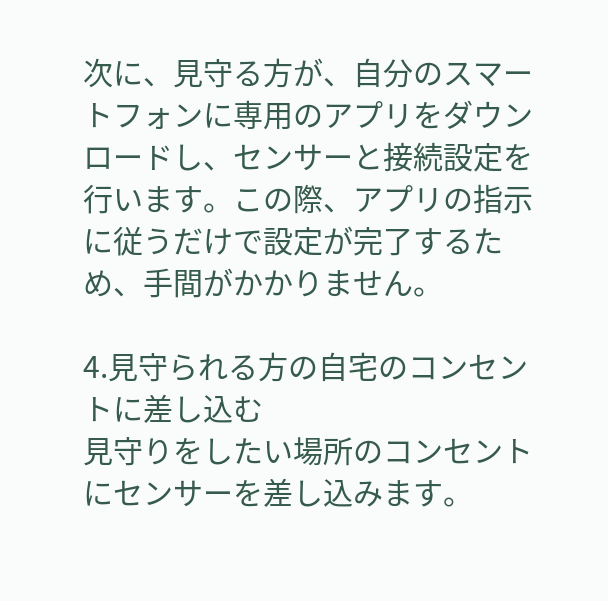次に、見守る方が、自分のスマートフォンに専用のアプリをダウンロードし、センサーと接続設定を行います。この際、アプリの指示に従うだけで設定が完了するため、手間がかかりません。

4.見守られる方の自宅のコンセントに差し込む
見守りをしたい場所のコンセントにセンサーを差し込みます。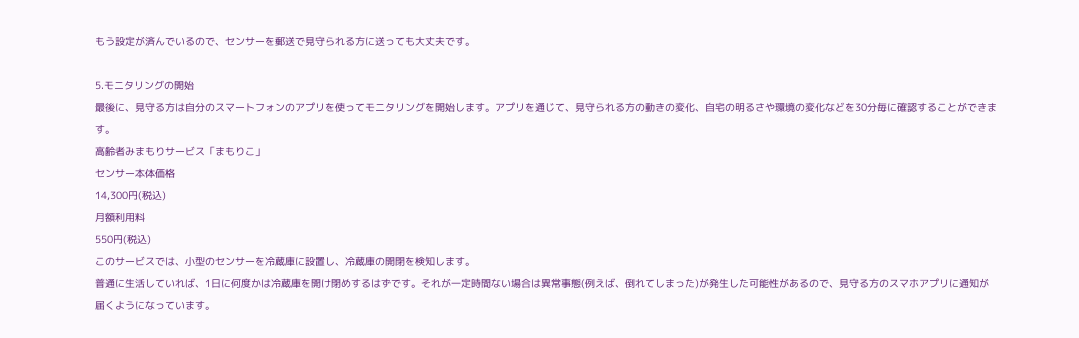もう設定が済んでいるので、センサーを郵送で見守られる方に送っても大丈夫です。

5.モニタリングの開始
最後に、見守る方は自分のスマートフォンのアプリを使ってモニタリングを開始します。アプリを通じて、見守られる方の動きの変化、自宅の明るさや環境の変化などを30分毎に確認することができます。
高齢者みまもりサービス「まもりこ」
センサー本体価格
14,300円(税込)
月額利用料
550円(税込)
このサービスでは、小型のセンサーを冷蔵庫に設置し、冷蔵庫の開閉を検知します。
普通に生活していれば、1日に何度かは冷蔵庫を開け閉めするはずです。それが一定時間ない場合は異常事態(例えば、倒れてしまった)が発生した可能性があるので、見守る方のスマホアプリに通知が届くようになっています。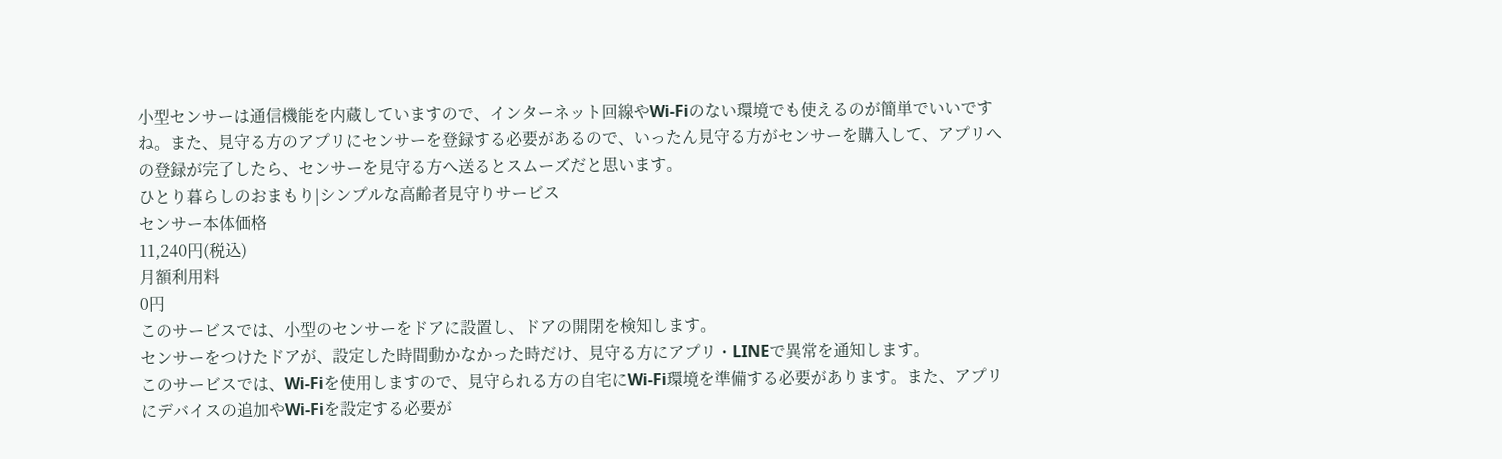小型センサーは通信機能を内蔵していますので、インターネット回線やWi-Fiのない環境でも使えるのが簡単でいいですね。また、見守る方のアプリにセンサーを登録する必要があるので、いったん見守る方がセンサーを購入して、アプリへの登録が完了したら、センサーを見守る方へ送るとスムーズだと思います。
ひとり暮らしのおまもり|シンプルな高齢者見守りサービス
センサー本体価格
11,240円(税込)
月額利用料
0円
このサービスでは、小型のセンサーをドアに設置し、ドアの開閉を検知します。
センサーをつけたドアが、設定した時間動かなかった時だけ、見守る方にアプリ・LINEで異常を通知します。
このサービスでは、Wi-Fiを使用しますので、見守られる方の自宅にWi-Fi環境を準備する必要があります。また、アプリにデバイスの追加やWi-Fiを設定する必要が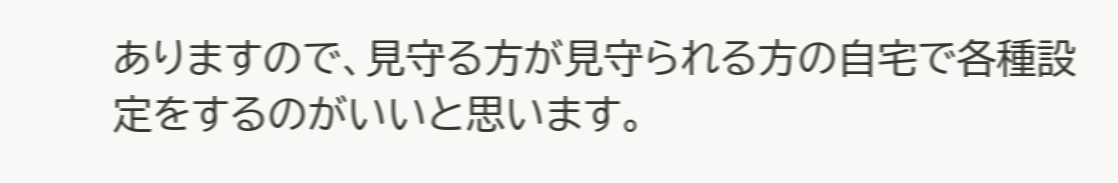ありますので、見守る方が見守られる方の自宅で各種設定をするのがいいと思います。